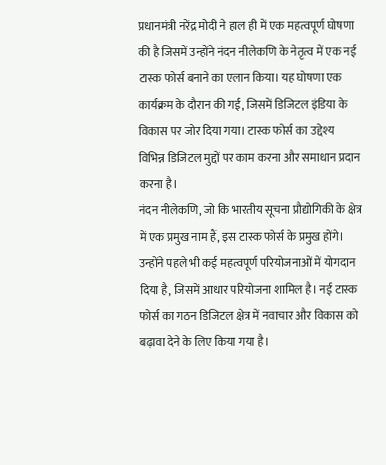प्रधानमंत्री नरेंद्र मोदी ने हाल ही में एक महत्वपूर्ण घोषणा की है जिसमें उन्होंने नंदन नीलेकणि के नेतृत्व में एक नई टास्क फोर्स बनाने का एलान किया। यह घोषणा एक कार्यक्रम के दौरान की गई, जिसमें डिजिटल इंडिया के विकास पर जोर दिया गया। टास्क फोर्स का उद्देश्य विभिन्न डिजिटल मुद्दों पर काम करना और समाधान प्रदान करना है।
नंदन नीलेकणि, जो कि भारतीय सूचना प्रौद्योगिकी के क्षेत्र में एक प्रमुख नाम हैं, इस टास्क फोर्स के प्रमुख होंगे। उन्होंने पहले भी कई महत्वपूर्ण परियोजनाओं में योगदान दिया है, जिसमें आधार परियोजना शामिल है। नई टास्क फोर्स का गठन डिजिटल क्षेत्र में नवाचार और विकास को बढ़ावा देने के लिए किया गया है।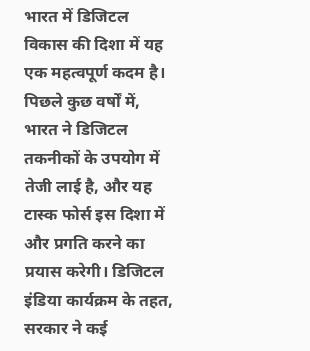भारत में डिजिटल विकास की दिशा में यह एक महत्वपूर्ण कदम है। पिछले कुछ वर्षों में, भारत ने डिजिटल तकनीकों के उपयोग में तेजी लाई है, और यह टास्क फोर्स इस दिशा में और प्रगति करने का प्रयास करेगी। डिजिटल इंडिया कार्यक्रम के तहत, सरकार ने कई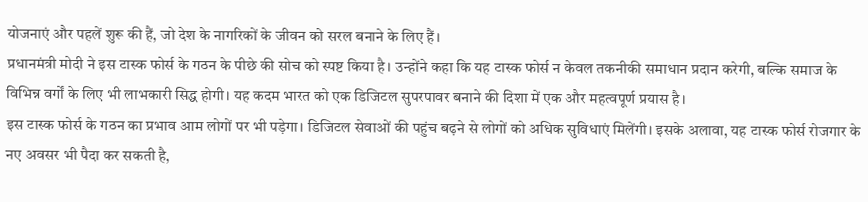योजनाएं और पहलें शुरू की हैं, जो देश के नागरिकों के जीवन को सरल बनाने के लिए हैं।
प्रधानमंत्री मोदी ने इस टास्क फोर्स के गठन के पीछे की सोच को स्पष्ट किया है। उन्होंने कहा कि यह टास्क फोर्स न केवल तकनीकी समाधान प्रदान करेगी, बल्कि समाज के विभिन्न वर्गों के लिए भी लाभकारी सिद्ध होगी। यह कदम भारत को एक डिजिटल सुपरपावर बनाने की दिशा में एक और महत्वपूर्ण प्रयास है।
इस टास्क फोर्स के गठन का प्रभाव आम लोगों पर भी पड़ेगा। डिजिटल सेवाओं की पहुंच बढ़ने से लोगों को अधिक सुविधाएं मिलेंगी। इसके अलावा, यह टास्क फोर्स रोजगार के नए अवसर भी पैदा कर सकती है,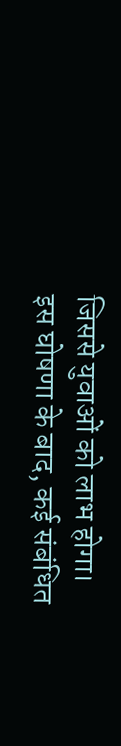जिससे युवाओं को लाभ होगा।
इस घोषणा के बाद, कई संबंधित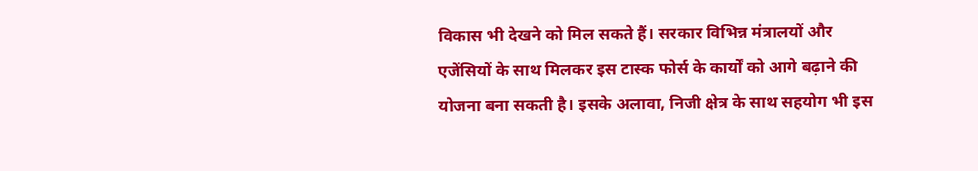विकास भी देखने को मिल सकते हैं। सरकार विभिन्न मंत्रालयों और एजेंसियों के साथ मिलकर इस टास्क फोर्स के कार्यों को आगे बढ़ाने की योजना बना सकती है। इसके अलावा, निजी क्षेत्र के साथ सहयोग भी इस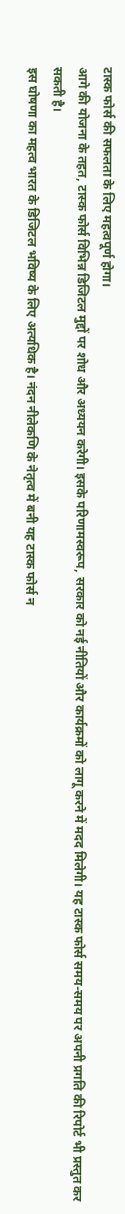टास्क फोर्स की सफलता के लिए महत्वपूर्ण होगा।
आगे की योजना के तहत, टास्क फोर्स विभिन्न डिजिटल मुद्दों पर शोध और अध्ययन करेगी। इसके परिणामस्वरूप, सरकार को नई नीतियों और कार्यक्रमों को लागू करने में मदद मिलेगी। यह टास्क फोर्स समय-समय पर अपनी प्रगति की रिपोर्ट भी प्रस्तुत कर सकती है।
इस घोषणा का महत्व भारत के डिजिटल भविष्य के लिए अत्यधिक है। नंदन नीलेकणि के नेतृत्व में बनी यह टास्क फोर्स न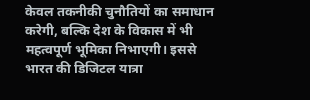केवल तकनीकी चुनौतियों का समाधान करेगी, बल्कि देश के विकास में भी महत्वपूर्ण भूमिका निभाएगी। इससे भारत की डिजिटल यात्रा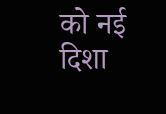को नई दिशा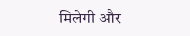मिलेगी और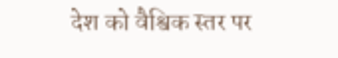देश को वैश्विक स्तर पर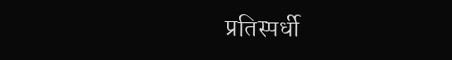प्रतिस्पर्धी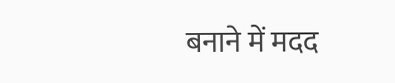बनाने में मदद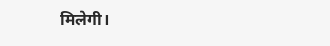मिलेगी।